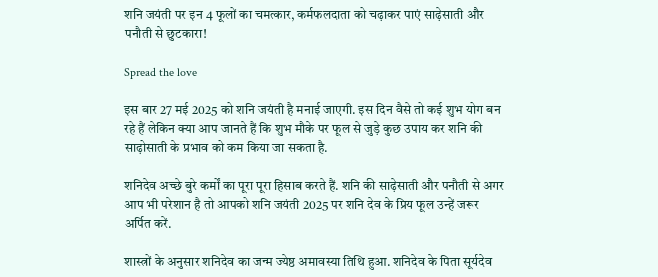शनि जयंती पर इन 4 फूलों का चमत्कार, कर्मफलदाता को चढ़ाकर पाएं साढ़ेसाती और पनौती से छुटकारा!

Spread the love

इस बार 27 मई 2025 को शनि जयंती है मनाई जाएगी. इस दिन वैसे तो कई शुभ योग बन रहे हैं लेकिन क्या आप जानते हैं कि शुभ मौके पर फूल से जुड़े कुछ उपाय कर शनि की साढ़ोसाती के प्रभाव को कम किया जा सकता है.

शनिदेव अच्छे बुरे कर्मों का पूरा पूरा हिसाब करते हैं. शनि की साढ़ेसाती और पनौती से अगर आप भी परेशान है तो आपको शनि जयंती 2025 पर शनि देव के प्रिय फूल उन्हें जरूर अर्पित करें.

शास्त्रों के अनुसार शनिदेव का जन्म ज्येष्ठ अमावस्या तिथि हुआ. शनिदेव के पिता सूर्यदेव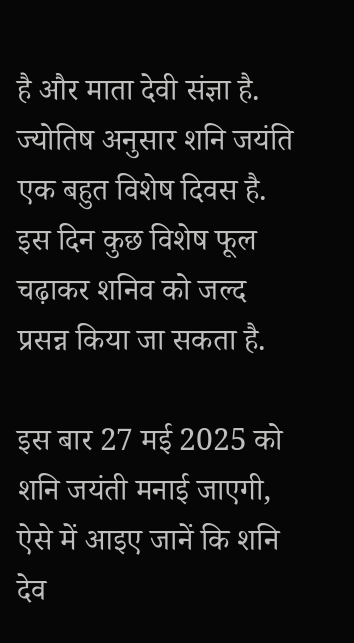है और माता देवी संज्ञा है. ज्योतिष अनुसार शनि जयंति एक बहुत विशेष दिवस है. इस दिन कुछ विशेष फूल चढ़ाकर शनिव को जल्द प्रसन्न किया जा सकता है.

इस बार 27 मई 2025 को शनि जयंती मनाई जाएगी, ऐसे में आइए जानें कि शनि देव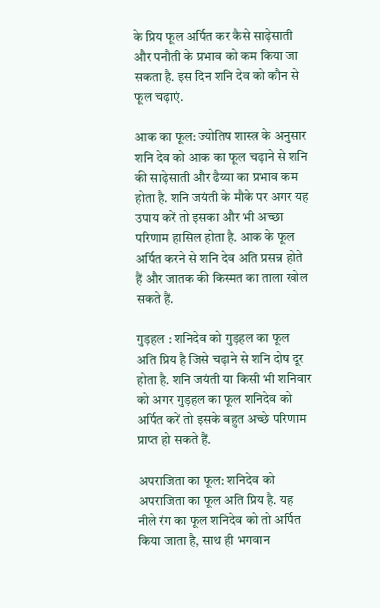के प्रिय फूल अर्पित कर कैसे साढ़ेसाती और पनौती के प्रभाव को कम किया जा सकता है. इस दिन शनि देव को कौन से फूल चढ़ाएं.

आक का फूल: ज्योतिष शास्त्र के अनुसार शनि देव को आक का फूल चढ़ाने से शनि की साढ़ेसाती और ढैय्या का प्रभाव कम होता है. शनि जयंती के मौके पर अगर यह उपाय करें तो इसका और भी अच्छा परिणाम हासिल होता है. आक के फूल अर्पित करने से शनि देव अति प्रसन्न होते हैं और जातक की किस्मत का ताला खोल सकते हैं.

गुड़हल : शनिदेव को गुड़हल का फूल अति प्रिय है जिसे चढ़ाने से शनि दोष दूर होता है. शनि जयंती या किसी भी शनिवार को अगर गुड़हल का फूल शनिदेव को अर्पित करें तो इसके बहुत अच्छे परिणाम प्राप्त हो सकते हैं.

अपराजिता का फूल: शनिदेव को अपराजिता का फूल अति प्रिय है. यह  नीले रंग का फूल शनिदेव को तो अर्पित किया जाता है, साथ ही भगवान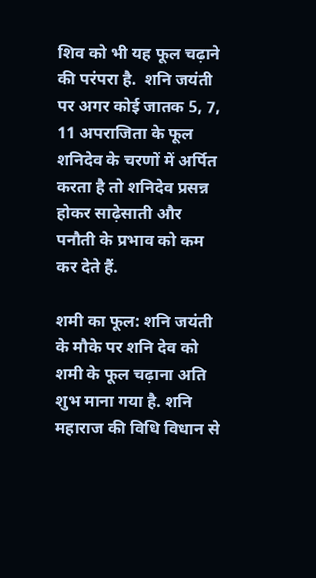शिव को भी यह फूल चढ़ाने की परंपरा है.  शनि जयंती पर अगर कोई जातक 5, 7, 11 अपराजिता के फूल शनिदेव के चरणों में अर्पित करता है तो शनिदेव प्रसन्न होकर साढ़ेसाती और पनौती के प्रभाव को कम कर देते हैं.

शमी का फूल: शनि जयंती के मौके पर शनि देव को शमी के फूल चढ़ाना अति शुभ माना गया है. शनि महाराज की विधि विधान से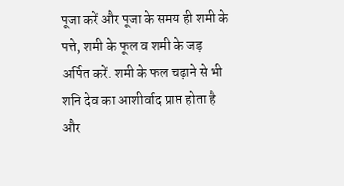पूजा करें और पूजा के समय ही शमी के पत्ते, शमी के फूल व शमी के जड़ अर्पित करें. शमी के फल चढ़ाने से भी शनि देव का आशीर्वाद प्राप्त होता है और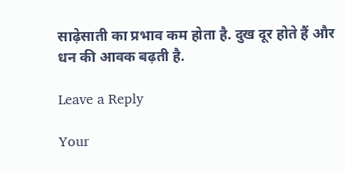साढ़ेसाती का प्रभाव कम होता है. दुख दूर होते हैं और धन की आवक बढ़ती है.

Leave a Reply

Your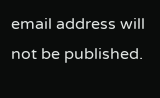email address will not be published.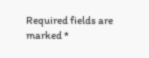Required fields are marked *